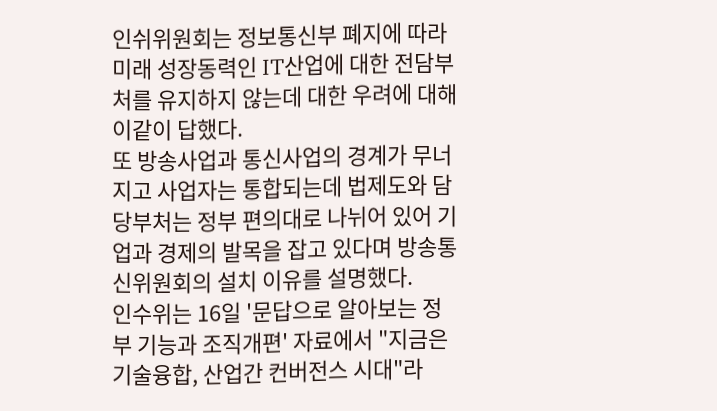인쉬위원회는 정보통신부 폐지에 따라 미래 성장동력인 IT산업에 대한 전담부처를 유지하지 않는데 대한 우려에 대해 이같이 답했다.
또 방송사업과 통신사업의 경계가 무너지고 사업자는 통합되는데 법제도와 담당부처는 정부 편의대로 나뉘어 있어 기업과 경제의 발목을 잡고 있다며 방송통신위원회의 설치 이유를 설명했다.
인수위는 16일 '문답으로 알아보는 정부 기능과 조직개편' 자료에서 "지금은 기술융합, 산업간 컨버전스 시대"라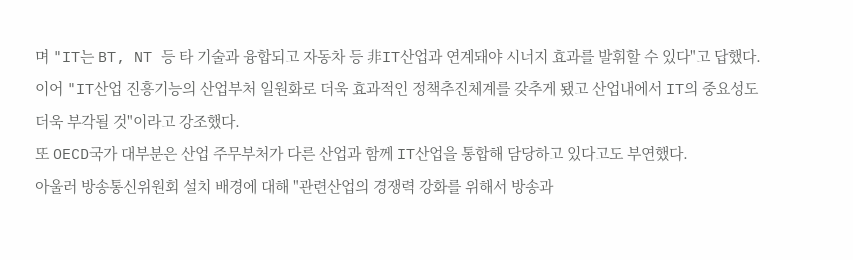며 "IT는 BT, NT 등 타 기술과 융합되고 자동차 등 非IT산업과 연계돼야 시너지 효과를 발휘할 수 있다"고 답했다.
이어 "IT산업 진흥기능의 산업부처 일원화로 더욱 효과적인 정책추진체계를 갖추게 됐고 산업내에서 IT의 중요성도 더욱 부각될 것"이라고 강조했다.
또 OECD국가 대부분은 산업 주무부처가 다른 산업과 함께 IT산업을 통합해 담당하고 있다고도 부연했다.
아울러 방송통신위원회 설치 배경에 대해 "관련산업의 경쟁력 강화를 위해서 방송과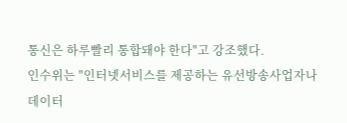통신은 하루빨리 통합돼야 한다"고 강조했다.
인수위는 "인터넷서비스를 제공하는 유선방송사업자나 데이터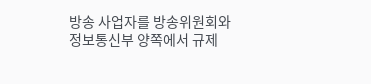방송 사업자를 방송위원회와 정보통신부 양쪽에서 규제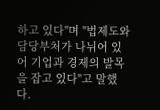하고 있다"며 "법제도와 담당부처가 나뉘어 있어 기업과 경제의 발목을 잡고 있다"고 말했다.